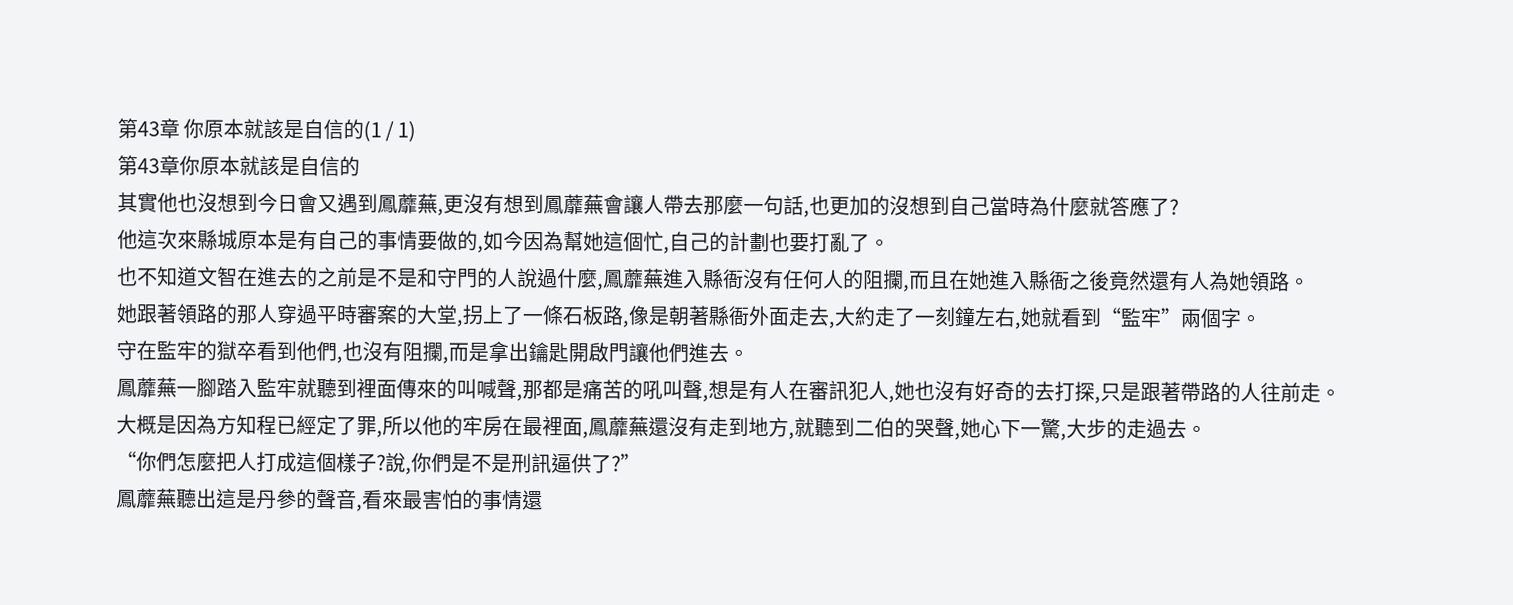第43章 你原本就該是自信的(1 / 1)
第43章你原本就該是自信的
其實他也沒想到今日會又遇到鳳蘼蕪,更沒有想到鳳蘼蕪會讓人帶去那麼一句話,也更加的沒想到自己當時為什麼就答應了?
他這次來縣城原本是有自己的事情要做的,如今因為幫她這個忙,自己的計劃也要打亂了。
也不知道文智在進去的之前是不是和守門的人說過什麼,鳳蘼蕪進入縣衙沒有任何人的阻攔,而且在她進入縣衙之後竟然還有人為她領路。
她跟著領路的那人穿過平時審案的大堂,拐上了一條石板路,像是朝著縣衙外面走去,大約走了一刻鐘左右,她就看到“監牢”兩個字。
守在監牢的獄卒看到他們,也沒有阻攔,而是拿出鑰匙開啟門讓他們進去。
鳳蘼蕪一腳踏入監牢就聽到裡面傳來的叫喊聲,那都是痛苦的吼叫聲,想是有人在審訊犯人,她也沒有好奇的去打探,只是跟著帶路的人往前走。
大概是因為方知程已經定了罪,所以他的牢房在最裡面,鳳蘼蕪還沒有走到地方,就聽到二伯的哭聲,她心下一驚,大步的走過去。
“你們怎麼把人打成這個樣子?說,你們是不是刑訊逼供了?”
鳳蘼蕪聽出這是丹參的聲音,看來最害怕的事情還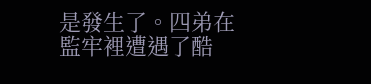是發生了。四弟在監牢裡遭遇了酷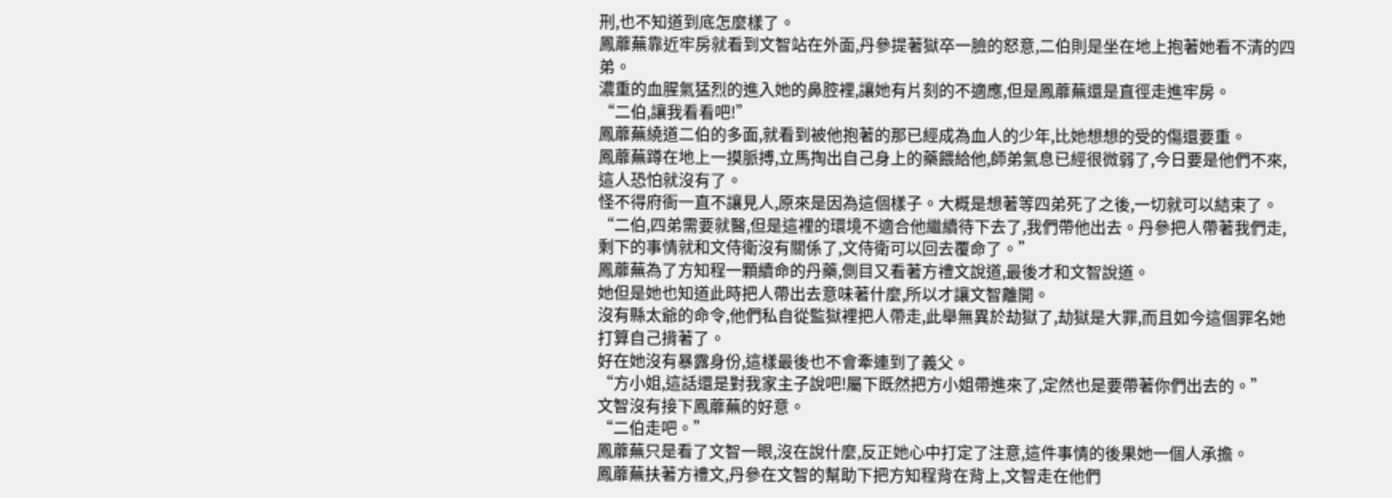刑,也不知道到底怎麼樣了。
鳳蘼蕪靠近牢房就看到文智站在外面,丹參提著獄卒一臉的怒意,二伯則是坐在地上抱著她看不清的四弟。
濃重的血腥氣猛烈的進入她的鼻腔裡,讓她有片刻的不適應,但是鳳蘼蕪還是直徑走進牢房。
“二伯,讓我看看吧!”
鳳蘼蕪繞道二伯的多面,就看到被他抱著的那已經成為血人的少年,比她想想的受的傷還要重。
鳳蘼蕪蹲在地上一摸脈搏,立馬掏出自己身上的藥餵給他,師弟氣息已經很微弱了,今日要是他們不來,這人恐怕就沒有了。
怪不得府衙一直不讓見人,原來是因為這個樣子。大概是想著等四弟死了之後,一切就可以結束了。
“二伯,四弟需要就醫,但是這裡的環境不適合他繼續待下去了,我們帶他出去。丹參把人帶著我們走,剩下的事情就和文侍衛沒有關係了,文侍衛可以回去覆命了。”
鳳蘼蕪為了方知程一顆續命的丹藥,側目又看著方禮文說道,最後才和文智說道。
她但是她也知道此時把人帶出去意味著什麼,所以才讓文智離開。
沒有縣太爺的命令,他們私自從監獄裡把人帶走,此舉無異於劫獄了,劫獄是大罪,而且如今這個罪名她打算自己揹著了。
好在她沒有暴露身份,這樣最後也不會牽連到了義父。
“方小姐,這話還是對我家主子說吧!屬下既然把方小姐帶進來了,定然也是要帶著你們出去的。”
文智沒有接下鳳蘼蕪的好意。
“二伯走吧。”
鳳蘼蕪只是看了文智一眼,沒在說什麼,反正她心中打定了注意,這件事情的後果她一個人承擔。
鳳蘼蕪扶著方禮文,丹參在文智的幫助下把方知程背在背上,文智走在他們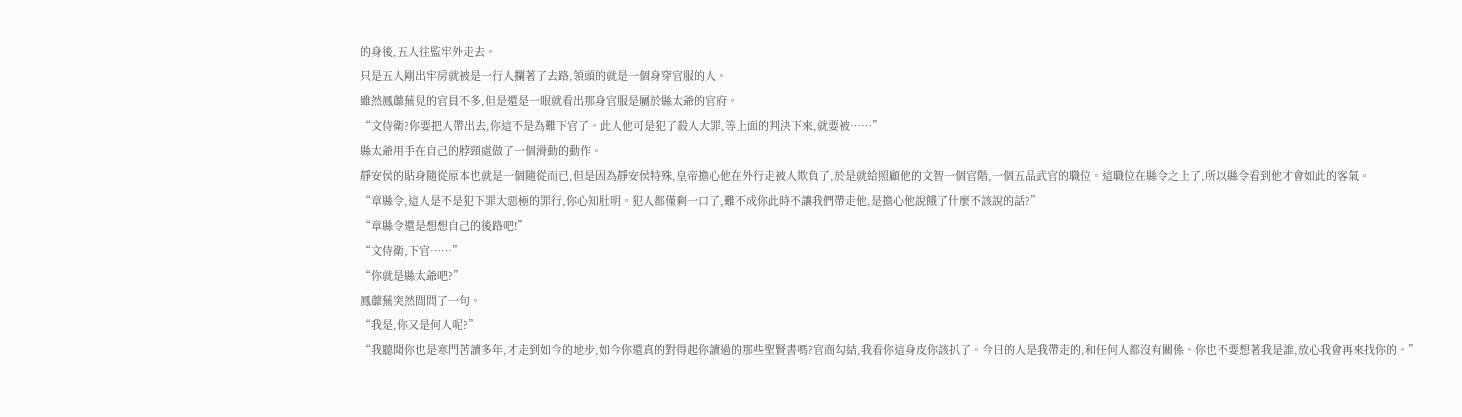的身後,五人往監牢外走去。
只是五人剛出牢房就被是一行人攔著了去路,領頭的就是一個身穿官服的人。
雖然鳳蘼蕪見的官員不多,但是還是一眼就看出那身官服是屬於縣太爺的官府。
“文侍衛?你要把人帶出去,你這不是為難下官了。此人他可是犯了殺人大罪,等上面的判決下來,就要被……”
縣太爺用手在自己的脖頸處做了一個滑動的動作。
靜安侯的貼身隨從原本也就是一個隨從而已,但是因為靜安侯特殊,皇帝擔心他在外行走被人欺負了,於是就給照顧他的文智一個官階,一個五品武官的職位。這職位在縣令之上了,所以縣令看到他才會如此的客氣。
“章縣令,這人是不是犯下罪大惡極的罪行,你心知肚明。犯人都僅剩一口了,難不成你此時不讓我們帶走他,是擔心他說餓了什麼不該說的話?”
“章縣令還是想想自己的後路吧!”
“文侍衛,下官……”
“你就是縣太爺吧?”
鳳蘼蕪突然間問了一句。
“我是,你又是何人呢?”
“我聽聞你也是寒門苦讀多年,才走到如今的地步,如今你還真的對得起你讀過的那些聖賢書嗎?官商勾結,我看你這身皮你該扒了。今日的人是我帶走的,和任何人都沒有關係。你也不要想著我是誰,放心我會再來找你的。”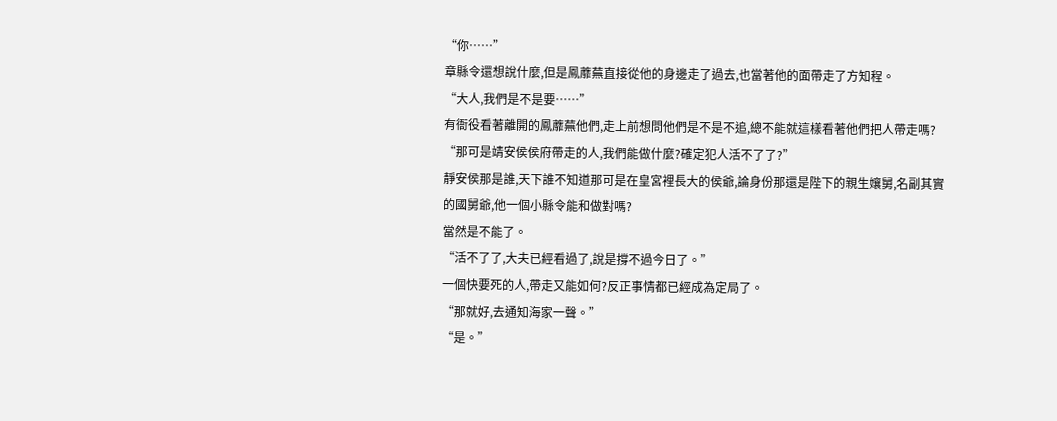“你……”
章縣令還想說什麼,但是鳳蘼蕪直接從他的身邊走了過去,也當著他的面帶走了方知程。
“大人,我們是不是要……”
有衙役看著離開的鳳蘼蕪他們,走上前想問他們是不是不追,總不能就這樣看著他們把人帶走嗎?
“那可是靖安侯侯府帶走的人,我們能做什麼?確定犯人活不了了?”
靜安侯那是誰,天下誰不知道那可是在皇宮裡長大的侯爺,論身份那還是陛下的親生孃舅,名副其實的國舅爺,他一個小縣令能和做對嗎?
當然是不能了。
“活不了了,大夫已經看過了,說是撐不過今日了。”
一個快要死的人,帶走又能如何?反正事情都已經成為定局了。
“那就好,去通知海家一聲。”
“是。”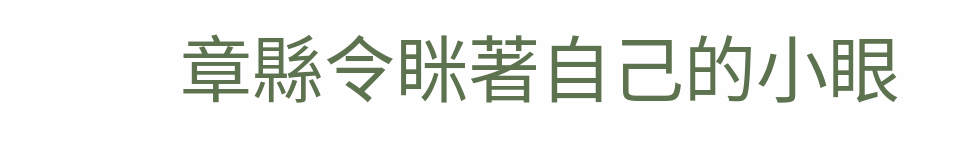章縣令眯著自己的小眼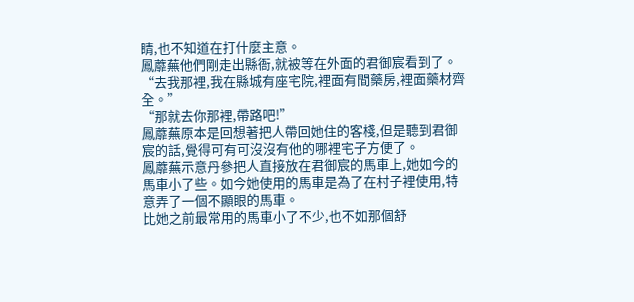睛,也不知道在打什麼主意。
鳳蘼蕪他們剛走出縣衙,就被等在外面的君御宸看到了。
“去我那裡,我在縣城有座宅院,裡面有間藥房,裡面藥材齊全。”
“那就去你那裡,帶路吧!”
鳳蘼蕪原本是回想著把人帶回她住的客棧,但是聽到君御宸的話,覺得可有可沒沒有他的哪裡宅子方便了。
鳳蘼蕪示意丹參把人直接放在君御宸的馬車上,她如今的馬車小了些。如今她使用的馬車是為了在村子裡使用,特意弄了一個不顯眼的馬車。
比她之前最常用的馬車小了不少,也不如那個舒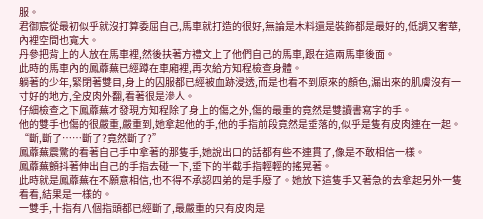服。
君御宸從最初似乎就沒打算委屈自己,馬車就打造的很好,無論是木料還是裝飾都是最好的,低調又奢華,內裡空間也寬大。
丹參把背上的人放在馬車裡,然後扶著方禮文上了他們自己的馬車,跟在這兩馬車後面。
此時的馬車內的鳳蘼蕪已經蹲在車廂裡,再次給方知程檢查身體。
躺著的少年,緊閉著雙目,身上的囚服都已經被血跡浸透,而是也看不到原來的顏色,漏出來的肌膚沒有一寸好的地方,全皮肉外翻,看著很是滲人。
仔細檢查之下鳳蘼蕪才發現方知程除了身上的傷之外,傷的最重的竟然是雙讀書寫字的手。
他的雙手也傷的很嚴重,嚴重到,她拿起他的手,他的手指前段竟然是垂落的,似乎是隻有皮肉連在一起。
“斷,斷了……斷了?竟然斷了?”
鳳蘼蕪震驚的看著自己手中拿著的那隻手,她說出口的話都有些不連貫了,像是不敢相信一樣。
鳳蘼蕪顫抖著伸出自己的手指去碰一下,垂下的半截手指輕輕的搖晃著。
此時就是鳳蘼蕪在不願意相信,也不得不承認四弟的是手廢了。她放下這隻手又著急的去拿起另外一隻看看,結果是一樣的。
一雙手,十指有八個指頭都已經斷了,最嚴重的只有皮肉是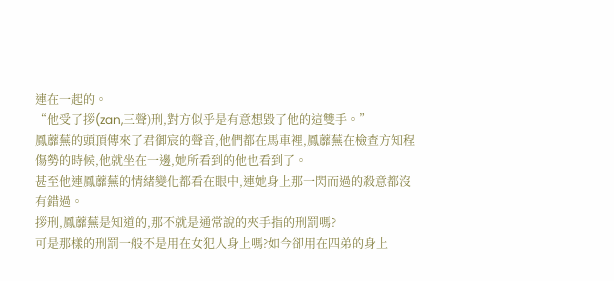連在一起的。
“他受了拶(zan,三聲)刑,對方似乎是有意想毀了他的這雙手。”
鳳蘼蕪的頭頂傳來了君御宸的聲音,他們都在馬車裡,鳳蘼蕪在檢查方知程傷勢的時候,他就坐在一邊,她所看到的他也看到了。
甚至他連鳳蘼蕪的情緒變化都看在眼中,連她身上那一閃而過的殺意都沒有錯過。
拶刑,鳳蘼蕪是知道的,那不就是通常說的夾手指的刑罰嗎?
可是那樣的刑罰一般不是用在女犯人身上嗎?如今卻用在四弟的身上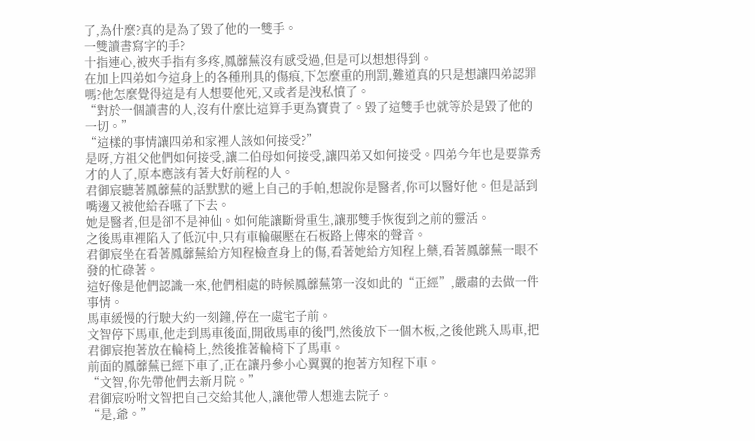了,為什麼?真的是為了毀了他的一雙手。
一雙讀書寫字的手?
十指連心,被夾手指有多疼,鳳蘼蕪沒有感受過,但是可以想想得到。
在加上四弟如今這身上的各種刑具的傷痕,下怎麼重的刑罰,難道真的只是想讓四弟認罪嗎?他怎麼覺得這是有人想要他死,又或者是洩私憤了。
“對於一個讀書的人,沒有什麼比這算手更為寶貴了。毀了這雙手也就等於是毀了他的一切。”
“這樣的事情讓四弟和家裡人該如何接受?”
是呀,方祖父他們如何接受,讓二伯母如何接受,讓四弟又如何接受。四弟今年也是要靠秀才的人了,原本應該有著大好前程的人。
君御宸聽著鳳蘼蕪的話默默的遞上自己的手帕,想說你是醫者,你可以醫好他。但是話到嘴邊又被他給吞嚥了下去。
她是醫者,但是卻不是神仙。如何能讓斷骨重生,讓那雙手恢復到之前的靈活。
之後馬車裡陷入了低沉中,只有車輪碾壓在石板路上傳來的聲音。
君御宸坐在看著鳳蘼蕪給方知程檢查身上的傷,看著她給方知程上藥,看著鳳蘼蕪一眼不發的忙碌著。
這好像是他們認識一來,他們相處的時候鳳蘼蕪第一沒如此的“正經”,嚴肅的去做一件事情。
馬車緩慢的行駛大約一刻鐘,停在一處宅子前。
文智停下馬車,他走到馬車後面,開啟馬車的後門,然後放下一個木板,之後他跳入馬車,把君御宸抱著放在輪椅上,然後推著輪椅下了馬車。
前面的鳳蘼蕪已經下車了,正在讓丹參小心翼翼的抱著方知程下車。
“文智,你先帶他們去新月院。”
君御宸吩咐文智把自己交給其他人,讓他帶人想進去院子。
“是,爺。”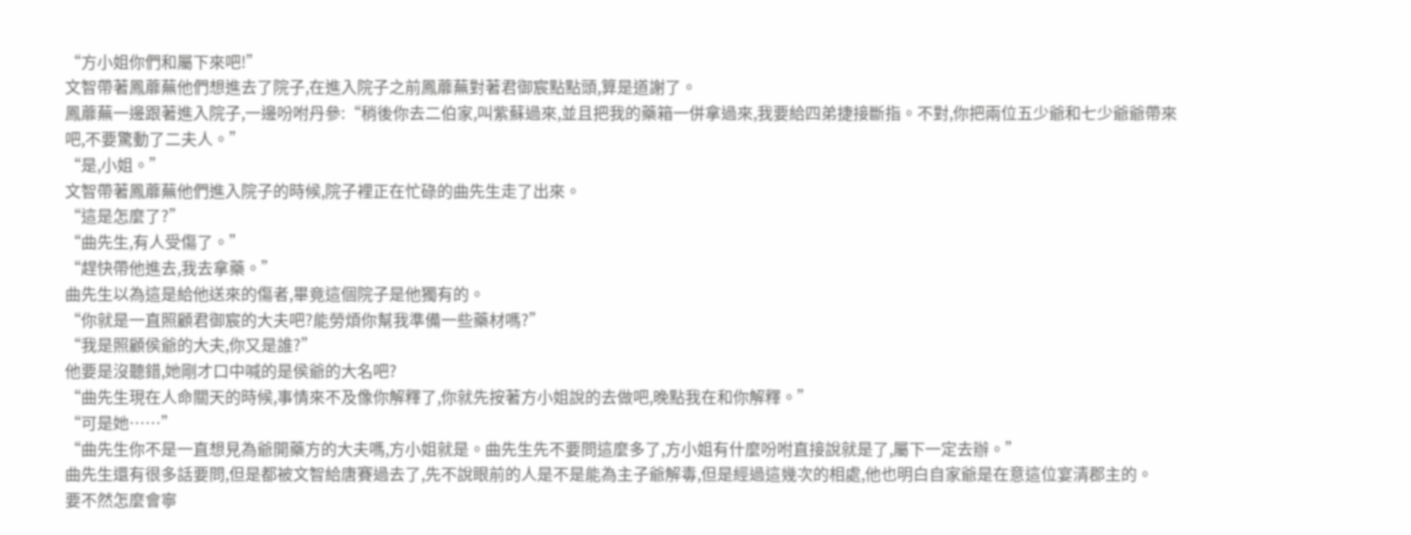“方小姐你們和屬下來吧!”
文智帶著鳳蘼蕪他們想進去了院子,在進入院子之前鳳蘼蕪對著君御宸點點頭,算是道謝了。
鳳蘼蕪一邊跟著進入院子,一邊吩咐丹參:“稍後你去二伯家,叫紫蘇過來,並且把我的藥箱一併拿過來,我要給四弟捷接斷指。不對,你把兩位五少爺和七少爺爺帶來吧,不要驚動了二夫人。”
“是,小姐。”
文智帶著鳳蘼蕪他們進入院子的時候,院子裡正在忙碌的曲先生走了出來。
“這是怎麼了?”
“曲先生,有人受傷了。”
“趕快帶他進去,我去拿藥。”
曲先生以為這是給他送來的傷者,畢竟這個院子是他獨有的。
“你就是一直照顧君御宸的大夫吧?能勞煩你幫我準備一些藥材嗎?”
“我是照顧侯爺的大夫,你又是誰?”
他要是沒聽錯,她剛才口中喊的是侯爺的大名吧?
“曲先生現在人命關天的時候,事情來不及像你解釋了,你就先按著方小姐說的去做吧,晚點我在和你解釋。”
“可是她……”
“曲先生你不是一直想見為爺開藥方的大夫嗎,方小姐就是。曲先生先不要問這麼多了,方小姐有什麼吩咐直接說就是了,屬下一定去辦。”
曲先生還有很多話要問,但是都被文智給唐賽過去了,先不說眼前的人是不是能為主子爺解毒,但是經過這幾次的相處,他也明白自家爺是在意這位宴清郡主的。
要不然怎麼會寧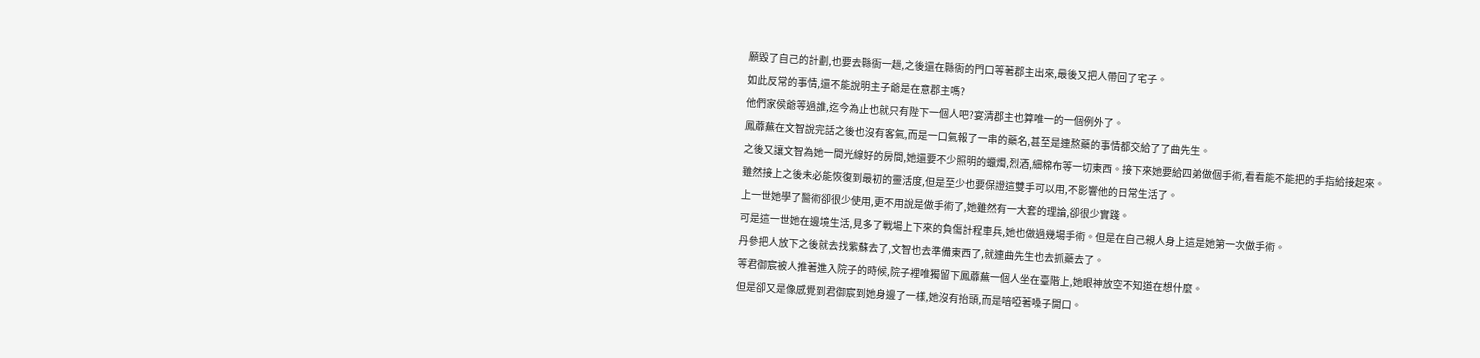願毀了自己的計劃,也要去縣衙一趟,之後還在縣衙的門口等著郡主出來,最後又把人帶回了宅子。
如此反常的事情,還不能說明主子爺是在意郡主嗎?
他們家侯爺等過誰,迄今為止也就只有陛下一個人吧?宴清郡主也算唯一的一個例外了。
鳳蘼蕪在文智說完話之後也沒有客氣,而是一口氣報了一串的藥名,甚至是連熬藥的事情都交給了了曲先生。
之後又讓文智為她一間光線好的房間,她還要不少照明的蠟燭,烈酒,細棉布等一切東西。接下來她要給四弟做個手術,看看能不能把的手指給接起來。
雖然接上之後未必能恢復到最初的靈活度,但是至少也要保證這雙手可以用,不影響他的日常生活了。
上一世她學了醫術卻很少使用,更不用說是做手術了,她雖然有一大套的理論,卻很少實踐。
可是這一世她在邊境生活,見多了戰場上下來的負傷計程車兵,她也做過幾場手術。但是在自己親人身上這是她第一次做手術。
丹參把人放下之後就去找紫蘇去了,文智也去準備東西了,就連曲先生也去抓藥去了。
等君御宸被人推著進入院子的時候,院子裡唯獨留下鳳蘼蕪一個人坐在臺階上,她眼神放空不知道在想什麼。
但是卻又是像感覺到君御宸到她身邊了一樣,她沒有抬頭,而是喑啞著嗓子開口。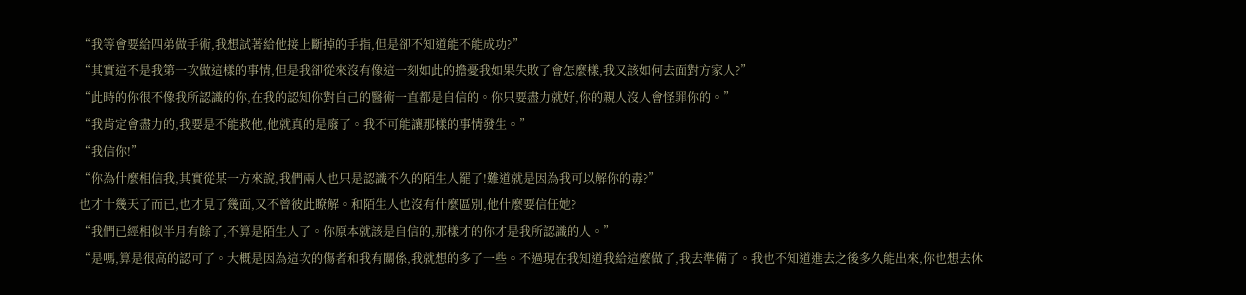“我等會要給四弟做手術,我想試著給他接上斷掉的手指,但是卻不知道能不能成功?”
“其實這不是我第一次做這樣的事情,但是我卻從來沒有像這一刻如此的擔憂我如果失敗了會怎麼樣,我又該如何去面對方家人?”
“此時的你很不像我所認識的你,在我的認知你對自己的醫術一直都是自信的。你只要盡力就好,你的親人沒人會怪罪你的。”
“我肯定會盡力的,我要是不能救他,他就真的是廢了。我不可能讓那樣的事情發生。”
“我信你!”
“你為什麼相信我,其實從某一方來說,我們兩人也只是認識不久的陌生人罷了!難道就是因為我可以解你的毒?”
也才十幾天了而已,也才見了幾面,又不曾彼此瞭解。和陌生人也沒有什麼區別,他什麼要信任她?
“我們已經相似半月有餘了,不算是陌生人了。你原本就該是自信的,那樣才的你才是我所認識的人。”
“是嗎,算是很高的認可了。大概是因為這次的傷者和我有關係,我就想的多了一些。不過現在我知道我給這麼做了,我去準備了。我也不知道進去之後多久能出來,你也想去休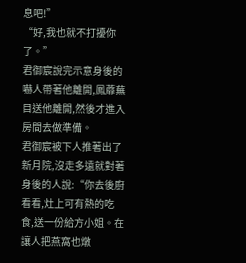息吧!”
“好,我也就不打擾你了。”
君御宸說完示意身後的嚇人帶著他離開,鳳蘼蕪目送他離開,然後才進入房間去做準備。
君御宸被下人推著出了新月院,沒走多遠就對著身後的人說:“你去後廚看看,灶上可有熱的吃食,送一份給方小姐。在讓人把燕窩也燉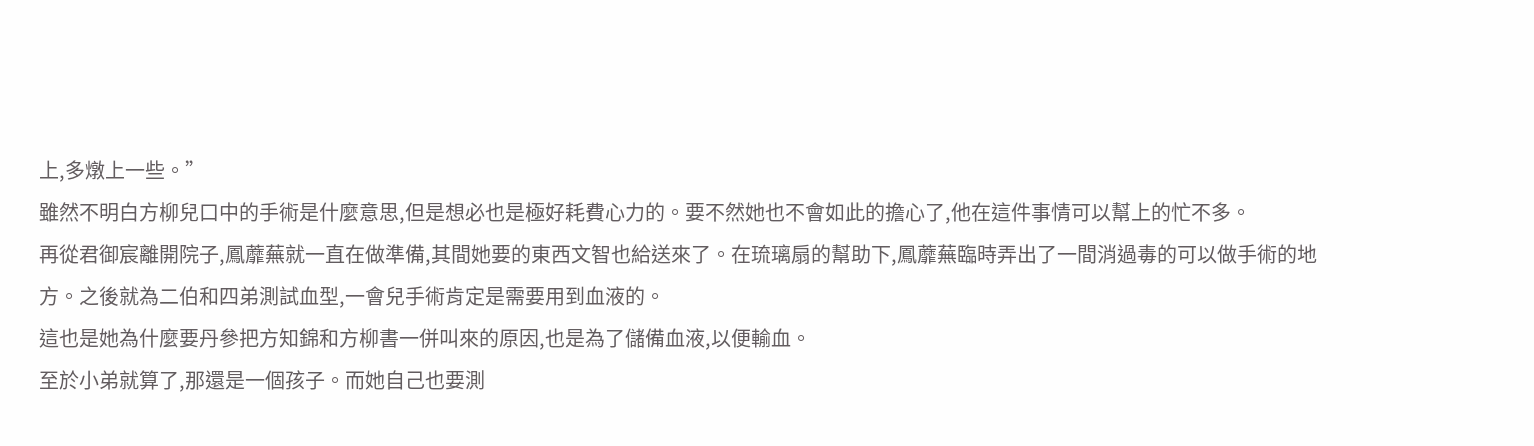上,多燉上一些。”
雖然不明白方柳兒口中的手術是什麼意思,但是想必也是極好耗費心力的。要不然她也不會如此的擔心了,他在這件事情可以幫上的忙不多。
再從君御宸離開院子,鳳蘼蕪就一直在做準備,其間她要的東西文智也給送來了。在琉璃扇的幫助下,鳳蘼蕪臨時弄出了一間消過毒的可以做手術的地方。之後就為二伯和四弟測試血型,一會兒手術肯定是需要用到血液的。
這也是她為什麼要丹參把方知錦和方柳書一併叫來的原因,也是為了儲備血液,以便輸血。
至於小弟就算了,那還是一個孩子。而她自己也要測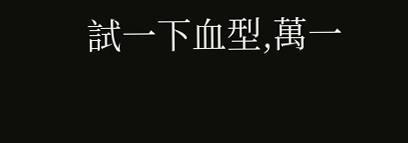試一下血型,萬一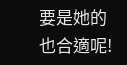要是她的也合適呢!